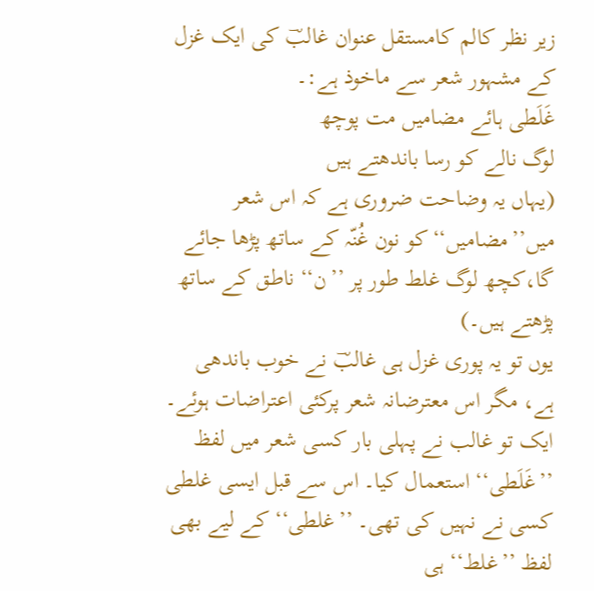زیر نظر کالم کامستقل عنوان غالبؔ کی ایک غزل کے مشہور شعر سے ماخوذ ہے:۔
غَلَطی ہائے مضامیں مت پوچھ
لوگ نالے کو رسا باندھتے ہیں
(یہاں یہ وضاحت ضروری ہے کہ اس شعر میں’’مضامیں‘‘کو نون غُنّہ کے ساتھ پڑھا جائے گا،کچھ لوگ غلط طور پر ’’ن‘‘ ناطق کے ساتھ پڑھتے ہیں۔)
یوں تو یہ پوری غزل ہی غالبؔ نے خوب باندھی ہے، مگر اس معترضانہ شعر پرکئی اعتراضات ہوئے۔ ایک تو غالب نے پہلی بار کسی شعر میں لفظ ’’غَلَطی‘‘ استعمال کیا۔ اس سے قبل ایسی غلطی کسی نے نہیں کی تھی۔ ’’غلطی‘‘ کے لیے بھی لفظ ’’غلط‘‘ ہی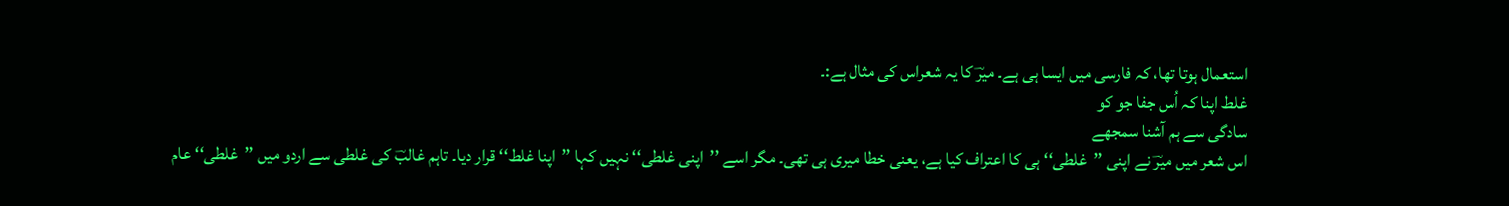استعمال ہوتا تھا، کہ فارسی میں ایسا ہی ہے۔ میرؔ کا یہ شعراس کی مثال ہے:۔
غلط اپنا کہ اُس جفا جو کو
سادگی سے ہم آشنا سمجھے
اس شعر میں میرؔ نے اپنی ’’غلطی‘‘ ہی کا اعتراف کیا ہے، یعنی خطا میری ہی تھی۔ مگر اسے ’’اپنی غلطی‘‘ نہیں کہا ’’اپنا غلط‘‘ قرار دیا۔ تاہم غالبؔ کی غلطی سے اردو میں ’’غلطی‘‘ عام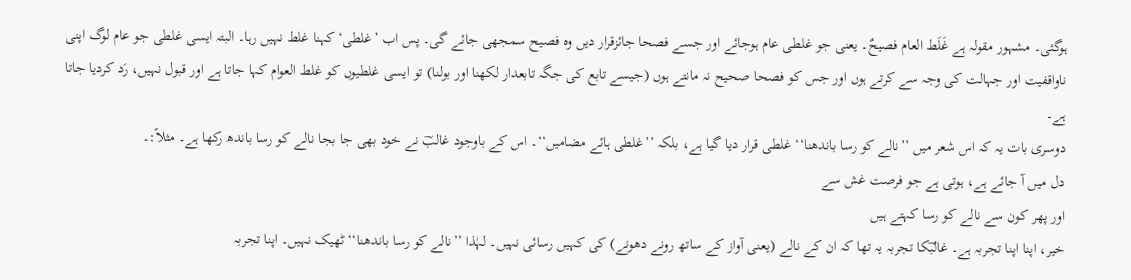ہوگئی۔ مشہور مقولہ ہے غَلَط العام فصیحٌ۔ یعنی جو غلطی عام ہوجائے اور جسے فصحا جائزقرار دیں وہ فصیح سمجھی جائے گی۔ پس اب ’غلطی‘کہنا غلط نہیں رہا۔ البتہ ایسی غلطی جو عام لوگ اپنی ناواقفیت اور جہالت کی وجہ سے کرتے ہوں اور جس کو فصحا صحیح نہ مانتے ہوں (جیسے تابع کی جگہ تابعدار لکھنا اور بولنا) تو ایسی غلطیوں کو غلط العوام کہا جاتا ہے اور قبول نہیں، رَد کردیا جاتا ہے۔
دوسری بات یہ کہ اس شعر میں ’’نالے کو رسا باندھنا‘‘ غلطی قرار دیا گیا ہے، بلکہ ’’غلطی ہائے مضامیں‘‘۔ اس کے باوجود غالبؔ نے خود بھی جا بجا نالے کو رسا باندھ رکھا ہے۔ مثلاً:۔
دل میں آ جائے ہے، ہوتی ہے جو فرصت غش سے
اور پھر کون سے نالے کو رسا کہتے ہیں
خیر، اپنا اپنا تجربہ ہے۔ غالبؔکا تجربہ یہ تھا کہ ان کے نالے (یعنی آواز کے ساتھ رونے دھونے) کی کہیں رسائی نہیں۔ لہٰذا ’’نالے کو رسا باندھنا‘‘ ٹھیک نہیں۔ اپنا تجربہ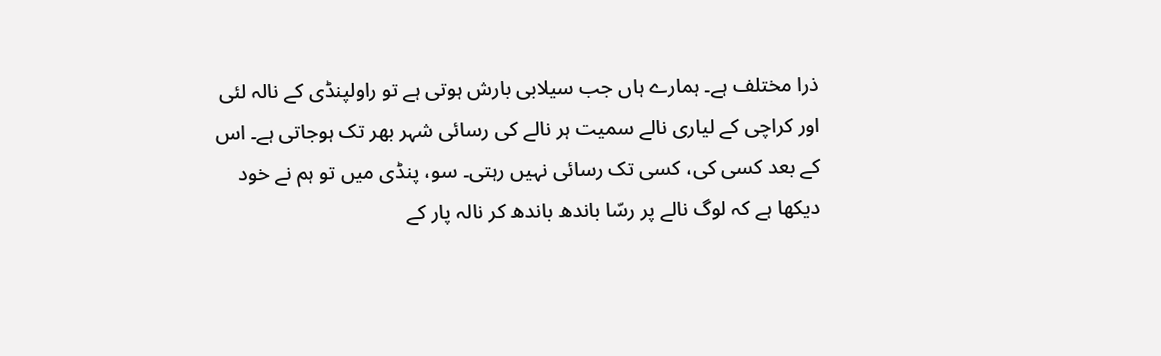ذرا مختلف ہے۔ ہمارے ہاں جب سیلابی بارش ہوتی ہے تو راولپنڈی کے نالہ لئی اور کراچی کے لیاری نالے سمیت ہر نالے کی رسائی شہر بھر تک ہوجاتی ہے۔ اس کے بعد کسی کی، کسی تک رسائی نہیں رہتی۔ سو، پنڈی میں تو ہم نے خود دیکھا ہے کہ لوگ نالے پر رسّا باندھ باندھ کر نالہ پار کے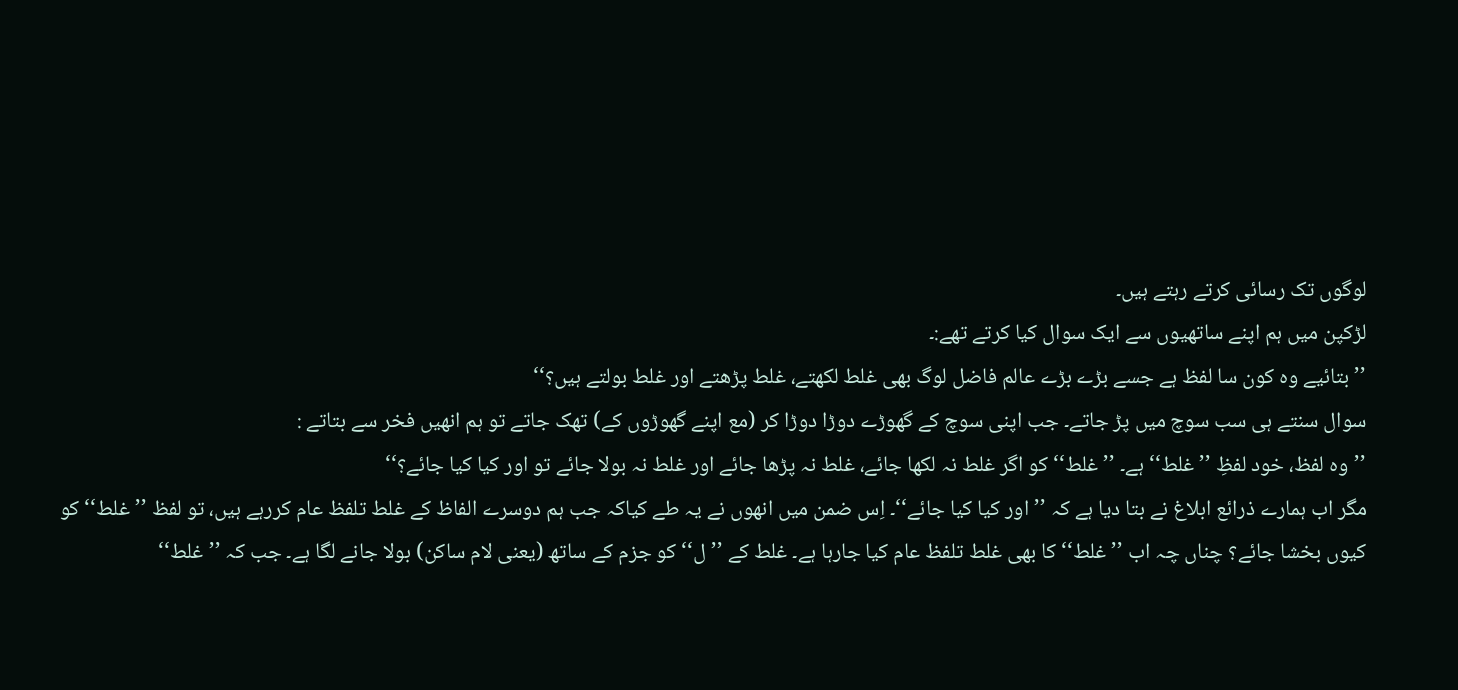لوگوں تک رسائی کرتے رہتے ہیں۔
لڑکپن میں ہم اپنے ساتھیوں سے ایک سوال کیا کرتے تھے:۔
’’بتائیے وہ کون سا لفظ ہے جسے بڑے بڑے عالم فاضل لوگ بھی غلط لکھتے، غلط پڑھتے اور غلط بولتے ہیں؟‘‘
سوال سنتے ہی سب سوچ میں پڑ جاتے۔ جب اپنی سوچ کے گھوڑے دوڑا دوڑا کر (مع اپنے گھوڑوں کے) تھک جاتے تو ہم انھیں فخر سے بتاتے :
’’وہ لفظ، خود لفظِ ’’غلط‘‘ ہے۔ ’’غلط‘‘ کو اگر غلط نہ لکھا جائے، غلط نہ پڑھا جائے اور غلط نہ بولا جائے تو اور کیا کیا جائے؟‘‘
مگر اب ہمارے ذرائع ابلاغ نے بتا دیا ہے کہ ’’اور کیا کیا جائے‘‘۔ اِس ضمن میں انھوں نے یہ طے کیاکہ جب ہم دوسرے الفاظ کے غلط تلفظ عام کررہے ہیں، تو لفظ ’’غلط‘‘ کو کیوں بخشا جائے؟ چناں چہ اب ’’غلط‘‘ کا بھی غلط تلفظ عام کیا جارہا ہے۔ غلط کے ’’ل‘‘ کو جزم کے ساتھ (یعنی لام ساکن) بولا جانے لگا ہے۔ جب کہ ’’غلط‘‘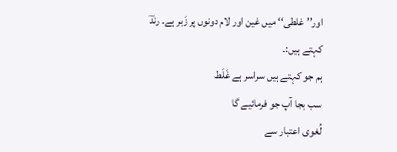اور’’ غلطی‘‘ میں غین اور لام دونوں پر زَبر ہے۔ رندؔ کہتے ہیں:۔
ہم جو کہتے ہیں سراسر ہے غَلَط
سب بجا آپ جو فرمائیے گا
لُغوی اعتبار سے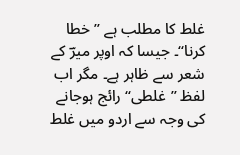غلط کا مطلب ہے ’’خطا کرنا‘‘۔ جیسا کہ اوپر میرؔ کے شعر سے ظاہر ہے۔ مگر اب لفظ ’’غلطی‘‘ رائج ہوجانے کی وجہ سے اردو میں غلط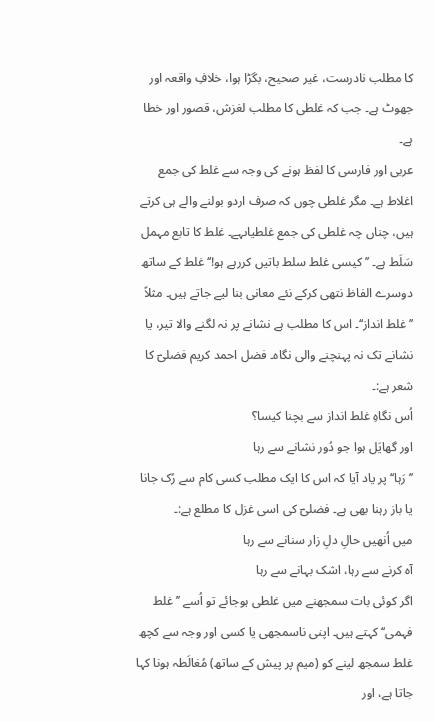کا مطلب نادرست، غیر صحیح، بگڑا ہوا، خلافِ واقعہ اور جھوٹ ہے۔ جب کہ غلطی کا مطلب لغزش، قصور اور خطا ہے۔
عربی اور فارسی کا لفظ ہونے کی وجہ سے غلط کی جمع اغلاط ہے۔ مگر غلطی چوں کہ صرف اردو بولنے والے ہی کرتے ہیں، چناں چہ غلطی کی جمع غلطیاںہے۔ غلط کا تابع مہمل سَلَط ہے۔ ’’کیسی غلط سلط باتیں کررہے ہو!‘‘ غلط کے ساتھ دوسرے الفاظ نتھی کرکے نئے معانی بنا لیے جاتے ہیں۔ مثلاً ’’غلط انداز‘‘۔ اس کا مطلب ہے نشانے پر نہ لگنے والا تیر، یا نشانے تک نہ پہنچنے والی نگاہ۔ فضل احمد کریم فضلیؔ کا شعر ہے:۔
اُس نگاہِ غلط انداز سے بچنا کیسا؟
اور گھایَل ہوا جو دُور نشانے سے رہا
’’رَہا‘‘ پر یاد آیا کہ اس کا ایک مطلب کسی کام سے رُک جانا یا باز رہنا بھی ہے۔ فضلیؔ کی اسی غزل کا مطلع ہے:۔
میں اُنھیں حالِ دلِ زار سنانے سے رہا
آہ کرنے سے رہا، اشک بہانے سے رہا
اگر کوئی بات سمجھنے میں غلطی ہوجائے تو اُسے ’’غلط فہمی‘‘ کہتے ہیں۔ اپنی ناسمجھی یا کسی اور وجہ سے کچھ غلط سمجھ لینے کو (میم پر پیش کے ساتھ) مُغالَطہ ہونا کہا جاتا ہے، اور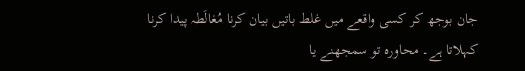جان بوجھ کر کسی واقعے میں غلط باتیں بیان کرنا مُغالَطہ پیدا کرنا کہلاتا ہے۔ محاورہ تو سمجھنے یا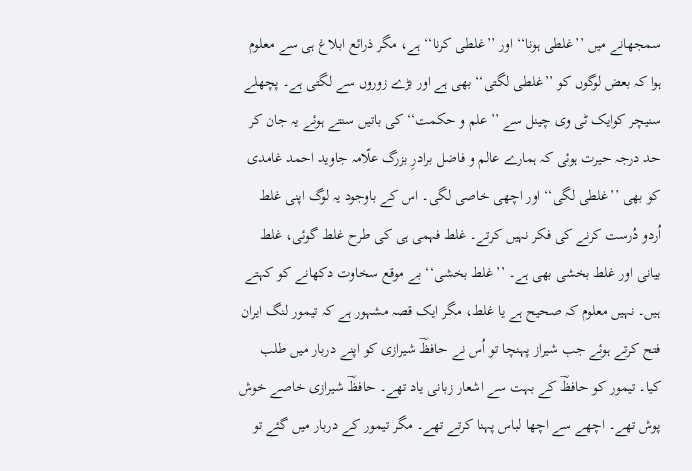سمجھانے میں ’’غلطی ہونا‘‘ اور ’’غلطی کرنا‘‘ ہے، مگر ذرائع ابلاغ ہی سے معلوم ہوا کہ بعض لوگوں کو ’’غلطی لگتی‘‘ بھی ہے اور بڑے زوروں سے لگتی ہے۔ پچھلے سنیچر کوایک ٹی وی چینل سے ’’علم و حکمت‘‘ کی باتیں سنتے ہوئے یہ جان کر حد درجہ حیرت ہوئی کہ ہمارے عالم و فاضل برادرِ بزرگ علّامہ جاوید احمد غامدی کو بھی ’’غلطی لگی‘‘ اور اچھی خاصی لگی۔ اس کے باوجود یہ لوگ اپنی غلط اُردو دُرست کرنے کی فکر نہیں کرتے۔ غلط فہمی ہی کی طرح غلط گوئی، غلط بیانی اور غلط بخشی بھی ہے۔ ’’غلط بخشی‘‘ بے موقع سخاوت دکھانے کو کہتے ہیں۔ نہیں معلوم کہ صحیح ہے یا غلط، مگر ایک قصہ مشہور ہے کہ تیمور لنگ ایران فتح کرتے ہوئے جب شیراز پہنچا تو اُس نے حافظؔ شیرازی کو اپنے دربار میں طلب کیا۔ تیمور کو حافظؔ کے بہت سے اشعار زبانی یاد تھے۔ حافظؔ شیرازی خاصے خوش پوش تھے۔ اچھے سے اچھا لباس پہنا کرتے تھے۔ مگر تیمور کے دربار میں گئے تو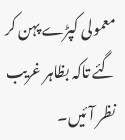معمولی کپڑے پہن کر گئے تاکہ بظاہر غریب نظر آئیں۔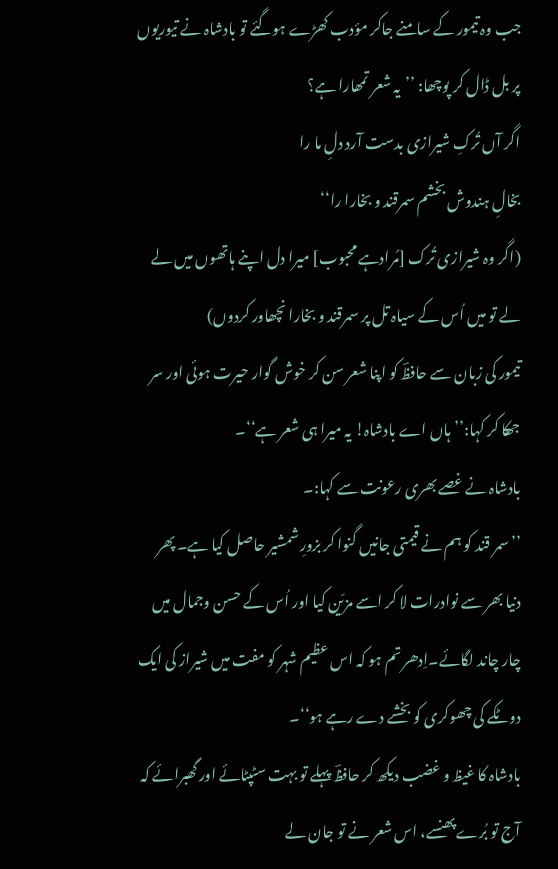جب وہ تیمور کے سامنے جاکر مؤدب کھڑے ہوگئے تو بادشاہ نے تیوریوں پر بل ڈال کر پوچھا: ’’یہ شعر تمھارا ہے؟
اگر آں تُرکِ شیرازی بدست آرد دلِ ما را
بخالِ ہندوش بخشم سمرقند و بخارا را‘‘
(اگر وہ شیرازی تُرک [مُرادہے محبوب] میرا دل اپنے ہاتھوں میں لے لے تو میں اُس کے سیاہ تل پر سمرقند و بخارا نچھاور کردوں)
تیمور کی زبان سے حافظؔ کو اپنا شعر سن کر خوش گوار حیرت ہوئی اور سر جھکا کر کہا:’’ہاں اے بادشاہ! یہ میرا ہی شعر ہے‘‘۔
بادشاہ نے غصے بھری رعونت سے کہا:۔
’’سمر قند کو ہم نے قیمتی جانیں گنوا کر بزورِ شمشیر حاصل کیا ہے۔ پھر دنیا بھر سے نوادرات لا کر اسے مزیّن کیا اور اُس کے حسن وجمال میں چار چاند لگائے۔اِدھر تم ہو کہ اس عظیم شہر کو مفت میں شیراز کی ایک دوٹکے کی چھوکری کو بخشے دے رہے ہو‘‘۔
بادشاہ کا غیظ و غضب دیکھ کر حافظؔ پہلے تو بہت سٹپٹائے اور گھبرائے کہ آج تو بُرے پھنسے، اس شعر نے تو جان لے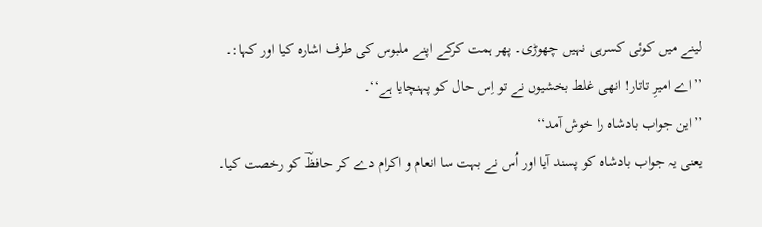لینے میں کوئی کسرہی نہیں چھوڑی۔ پھر ہمت کرکے اپنے ملبوس کی طرف اشارہ کیا اور کہا:۔
’’اے امیرِ تاتار! انھی غلط بخشیوں نے تو اِس حال کو پہنچایا ہے‘‘۔
’’این جواب بادشاہ را خوش آمد‘‘
یعنی یہ جواب بادشاہ کو پسند آیا اور اُس نے بہت سا انعام و اکرام دے کر حافظؔ کو رخصت کیا۔